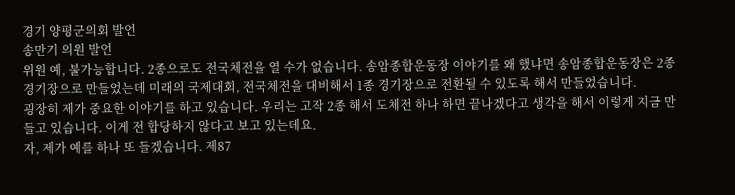경기 양평군의회 발언
송만기 의원 발언
위원 예, 불가능합니다. 2종으로도 전국체전을 열 수가 없습니다. 송암종합운동장 이야기를 왜 했냐면 송암종합운동장은 2종 경기장으로 만들었는데 미래의 국제대회, 전국체전을 대비해서 1종 경기장으로 전환될 수 있도록 해서 만들었습니다.
굉장히 제가 중요한 이야기를 하고 있습니다. 우리는 고작 2종 해서 도체전 하나 하면 끝나겠다고 생각을 해서 이렇게 지금 만들고 있습니다. 이게 전 합당하지 않다고 보고 있는데요.
자, 제가 예를 하나 또 들겠습니다. 제87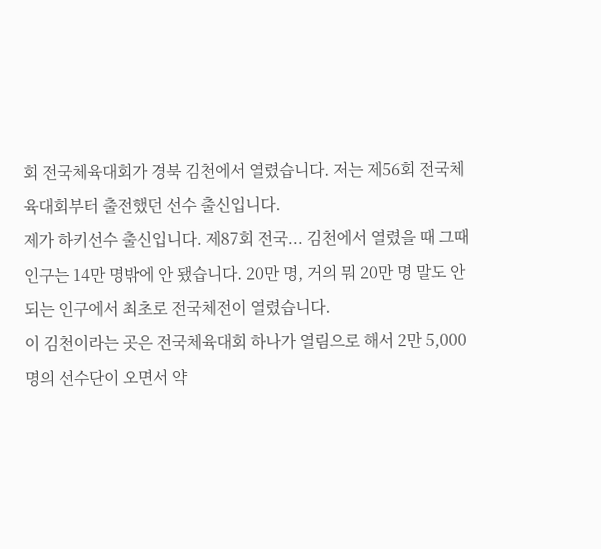회 전국체육대회가 경북 김천에서 열렸습니다. 저는 제56회 전국체육대회부터 출전했던 선수 출신입니다.
제가 하키선수 출신입니다. 제87회 전국... 김천에서 열렸을 때 그때 인구는 14만 명밖에 안 됐습니다. 20만 명, 거의 뭐 20만 명 말도 안 되는 인구에서 최초로 전국체전이 열렸습니다.
이 김천이라는 곳은 전국체육대회 하나가 열림으로 해서 2만 5,000명의 선수단이 오면서 약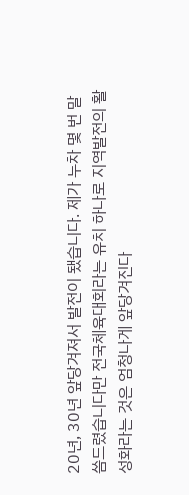20년, 30년 앞당겨져서 발전이 됐습니다. 제가 누차 몇 번 말씀드렸습니다만 전국체육대회라는 유치 하나로 지역발전의 활성화라는 것은 엄청나게 앞당겨진다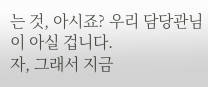는 것, 아시죠? 우리 담당관님이 아실 겁니다.
자, 그래서 지금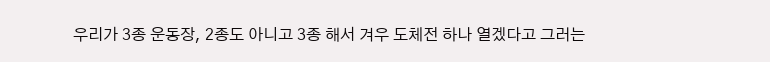우리가 3종 운동장, 2종도 아니고 3종 해서 겨우 도체전 하나 열겠다고 그러는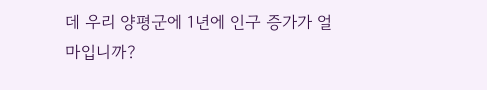데 우리 양평군에 1년에 인구 증가가 얼마입니까?